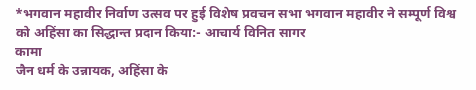*भगवान महावीर निर्वाण उत्सव पर हुई विशेष प्रवचन सभा भगवान महावीर ने सम्पूर्ण विश्व को अहिंसा का सिद्धान्त प्रदान किया:- आचार्य विनित सागर
कामा
जैन धर्म के उन्नायक, अहिंसा के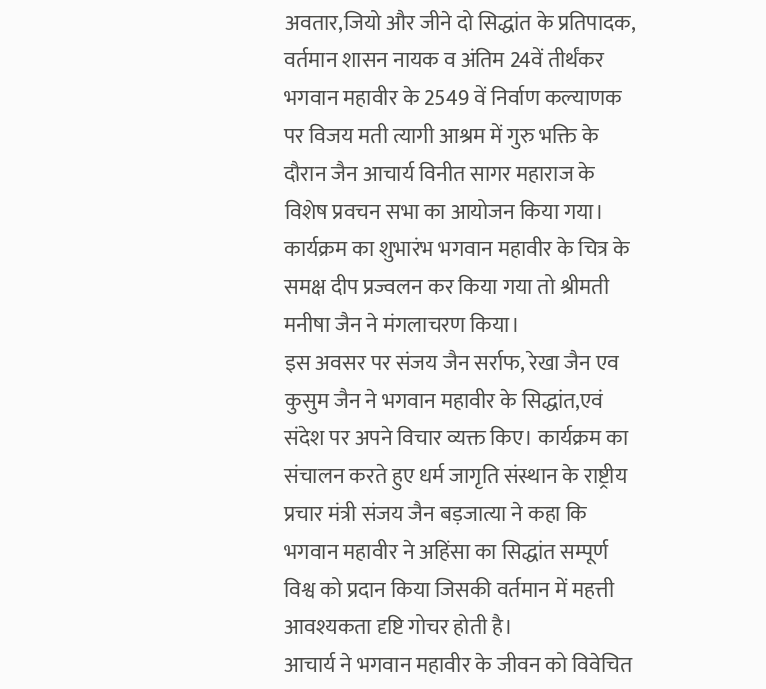अवतार,जियो और जीने दो सिद्धांत के प्रतिपादक, वर्तमान शासन नायक व अंतिम 24वें तीर्थंकर भगवान महावीर के 2549 वें निर्वाण कल्याणक पर विजय मती त्यागी आश्रम में गुरु भक्ति के दौरान जैन आचार्य विनीत सागर महाराज के विशेष प्रवचन सभा का आयोजन किया गया। कार्यक्रम का शुभारंभ भगवान महावीर के चित्र के समक्ष दीप प्रज्वलन कर किया गया तो श्रीमती मनीषा जैन ने मंगलाचरण किया।
इस अवसर पर संजय जैन सर्राफ, रेखा जैन एव कुसुम जैन ने भगवान महावीर के सिद्धांत,एवं संदेश पर अपने विचार व्यक्त किए। कार्यक्रम का संचालन करते हुए धर्म जागृति संस्थान के राष्ट्रीय प्रचार मंत्री संजय जैन बड़जात्या ने कहा कि भगवान महावीर ने अहिंसा का सिद्धांत सम्पूर्ण विश्व को प्रदान किया जिसकी वर्तमान में महत्ती आवश्यकता दृष्टि गोचर होती है।
आचार्य ने भगवान महावीर के जीवन को विवेचित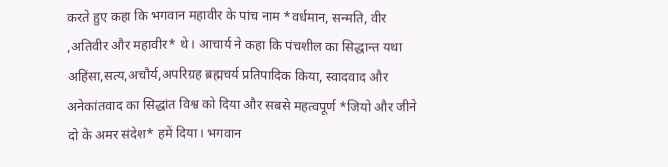करते हुए कहा कि भगवान महावीर के पांच नाम *वर्धमान, सन्मति, वीर ,अतिवीर और महावीर* थे। आचार्य ने कहा कि पंचशील का सिद्धान्त यथा अहिंसा,सत्य,अचौर्य,अपरिग्रह ब्रह्मचर्य प्रतिपादिक किया, स्वादवाद और अनेकांतवाद का सिद्धांत विश्व को दिया और सबसे महत्वपूर्ण *जियो और जीने दो के अमर संदेश* हमें दिया। भगवान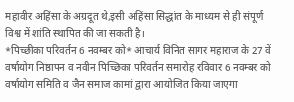महावीर अहिंसा के अग्रदूत थे,इसी अहिंसा सिद्धांत के माध्यम से ही संपूर्ण विश्व में शांति स्थापित की जा सकती है।
*पिच्छीका परिवर्तन 6 नवम्बर को* आचार्य विनित सागर महाराज के 27 वें वर्षायोग निष्ठापन व नवीन पिच्छिका परिवर्तन समारोह रविवार 6 नवम्बर को वर्षायोग समिति व जैन समाज कामां द्वारा आयोजित किया जाएगा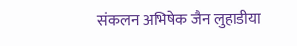संकलन अभिषेक जैन लुहाडीया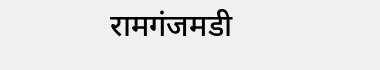रामगंजमडी